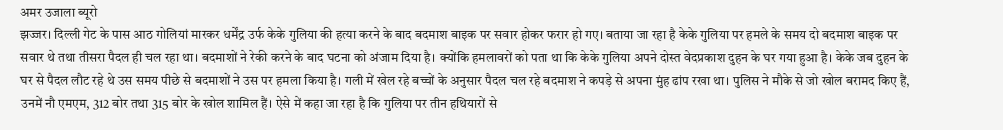अमर उजाला ब्यूरो
झज्जर। दिल्ली गेट के पास आठ गोलियां मारकर धर्मेंद्र उर्फ केके गुलिया की हत्या करने के बाद बदमाश बाइक पर सवार होकर फरार हो गए। बताया जा रहा है केके गुलिया पर हमले के समय दो बदमाश बाइक पर सवार थे तथा तीसरा पैदल ही चल रहा था। बदमाशों ने रेकी करने के बाद घटना को अंजाम दिया है। क्योंकि हमलावरों को पता था कि केके गुलिया अपने दोस्त वेदप्रकाश दुहन के घर गया हुआ है। केके जब दुहन के घर से पैदल लौट रहे थे उस समय पीछे से बदमाशों ने उस पर हमला किया है। गली में खेल रहे बच्चों के अनुसार पैदल चल रहे बदमाश ने कपड़े से अपना मुंह ढांप रखा था। पुलिस ने मौके से जो खोल बरामद किए हैं, उनमें नौ एमएम, 312 बोर तथा 315 बोर के खोल शामिल हैं। ऐसे में कहा जा रहा है कि गुलिया पर तीन हथियारों से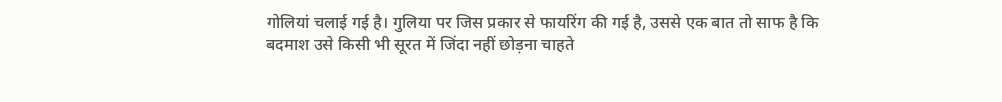गोलियां चलाई गई है। गुलिया पर जिस प्रकार से फायरिंग की गई है, उससे एक बात तो साफ है कि बदमाश उसे किसी भी सूरत में जिंदा नहीं छोड़ना चाहते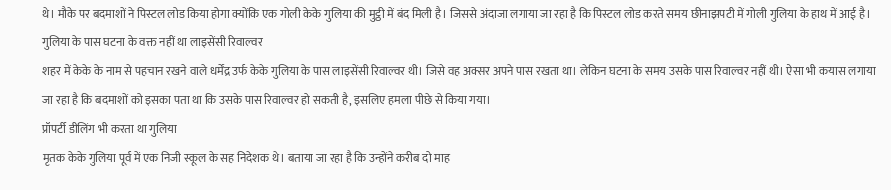थे। मौके पर बदमाशों ने पिस्टल लोड किया होगा क्योंकि एक गोली केके गुलिया की मुट्ठी में बंद मिली है। जिससे अंदाजा लगाया जा रहा है कि पिस्टल लोड करते समय छीनाझपटी में गोली गुलिया के हाथ में आई है।
गुलिया के पास घटना के वक्त नहीं था लाइसेंसी रिवाल्वर
शहर में केके के नाम से पहचान रखने वाले धर्मेंद्र उर्फ केके गुलिया के पास लाइसेंसी रिवाल्वर थी। जिसे वह अक्सर अपने पास रखता था। लेकिन घटना के समय उसके पास रिवाल्वर नहीं थी। ऐसा भी कयास लगाया जा रहा है कि बदमाशों को इसका पता था कि उसके पास रिवाल्वर हो सकती है, इसलिए हमला पीछे से किया गया।
प्रॉपर्टी डीलिंग भी करता था गुलिया
मृतक केके गुलिया पूर्व में एक निजी स्कूल के सह निदेशक थे। बताया जा रहा है कि उन्होंने करीब दो माह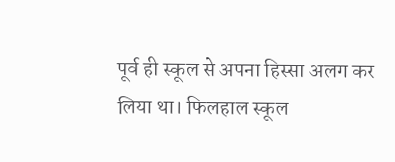पूर्व ही स्कूल से अपना हिस्सा अलग कर लिया था। फिलहाल स्कूल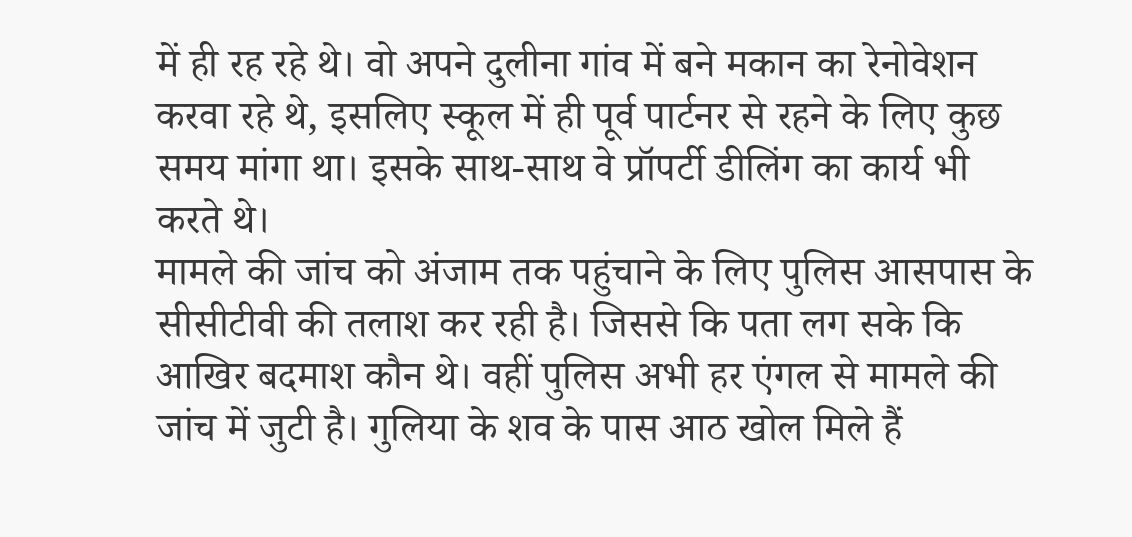में ही रह रहे थे। वो अपने दुलीना गांव में बने मकान का रेनोवेशन करवा रहे थे, इसलिए स्कूल में ही पूर्व पार्टनर से रहने के लिए कुछ समय मांगा था। इसके साथ-साथ वे प्रॉपर्टी डीलिंग का कार्य भी करते थे।
मामले की जांच को अंजाम तक पहुंचाने के लिए पुलिस आसपास के सीसीटीवी की तलाश कर रही है। जिससे कि पता लग सके कि आखिर बदमाश कौन थे। वहीं पुलिस अभी हर एंगल से मामले की जांच में जुटी है। गुलिया के शव के पास आठ खोल मिले हैं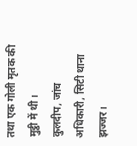तथा एक गोली मृतक की मुट्ठी में थी।
कुलदीप, जांच अधिकारी, सिटी थाना झज्जर।